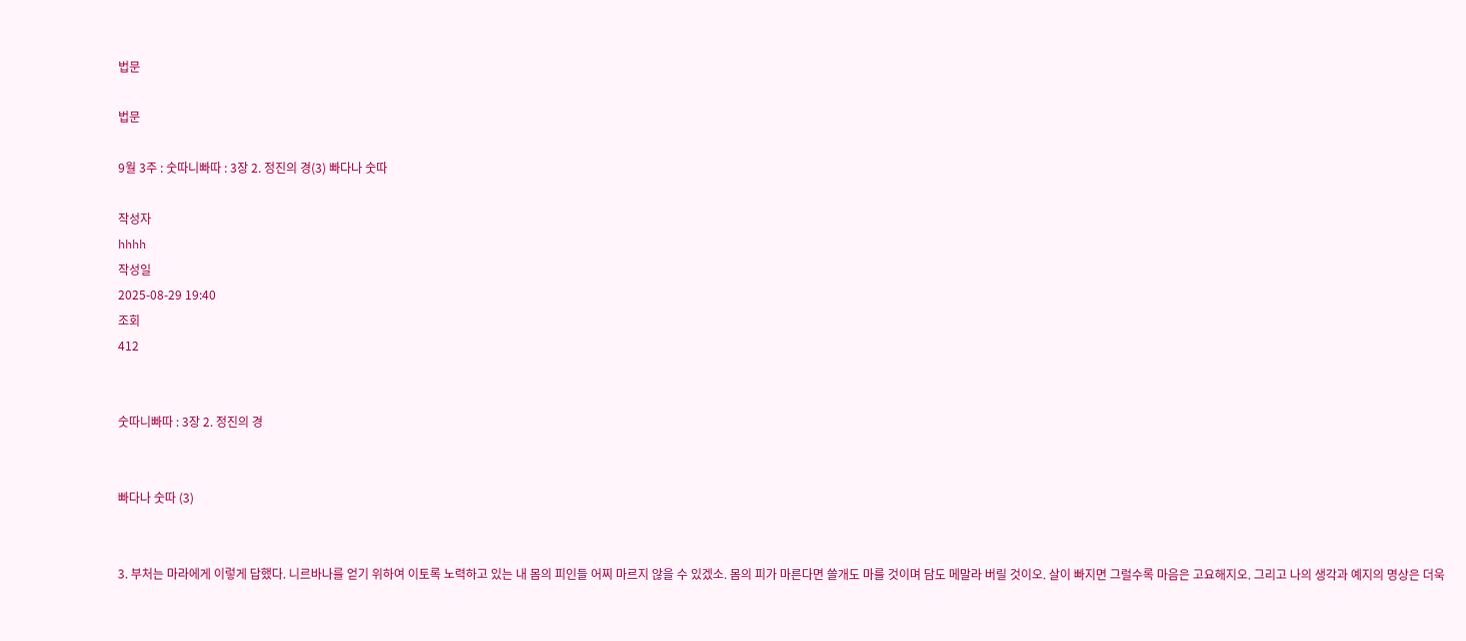법문

법문

9월 3주 : 숫따니빠따 : 3장 2. 정진의 경(3) 빠다나 숫따

작성자
hhhh
작성일
2025-08-29 19:40
조회
412


숫따니빠따 : 3장 2. 정진의 경


빠다나 숫따 (3)


3. 부처는 마라에게 이렇게 답했다. 니르바나를 얻기 위하여 이토록 노력하고 있는 내 몸의 피인들 어찌 마르지 않을 수 있겠소. 몸의 피가 마른다면 쓸개도 마를 것이며 담도 메말라 버릴 것이오. 살이 빠지면 그럴수록 마음은 고요해지오. 그리고 나의 생각과 예지의 명상은 더욱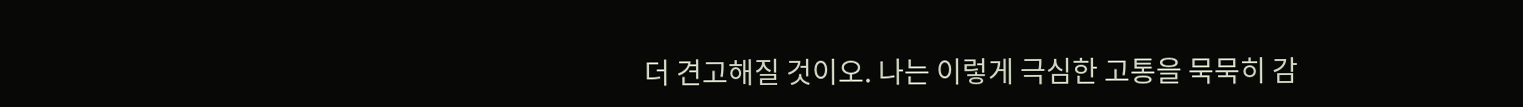더 견고해질 것이오. 나는 이렇게 극심한 고통을 묵묵히 감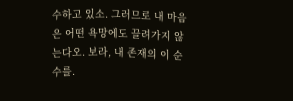수하고 있소. 그러므로 내 마음은 어떤 욕망에도 끌려가지 않는다오. 보라, 내 존재의 이 순수를.